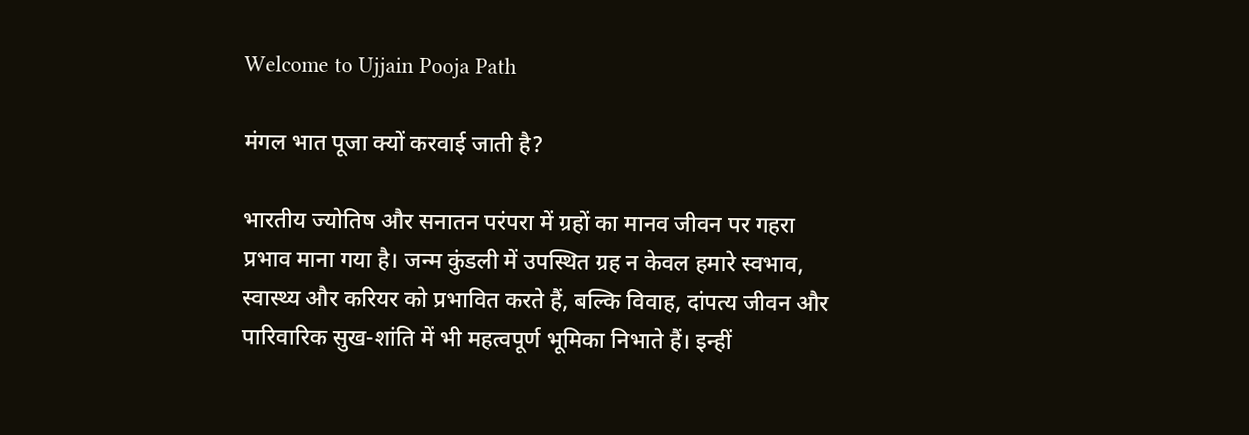Welcome to Ujjain Pooja Path

मंगल भात पूजा क्यों करवाई जाती है?

भारतीय ज्योतिष और सनातन परंपरा में ग्रहों का मानव जीवन पर गहरा प्रभाव माना गया है। जन्म कुंडली में उपस्थित ग्रह न केवल हमारे स्वभाव, स्वास्थ्य और करियर को प्रभावित करते हैं, बल्कि विवाह, दांपत्य जीवन और पारिवारिक सुख-शांति में भी महत्वपूर्ण भूमिका निभाते हैं। इन्हीं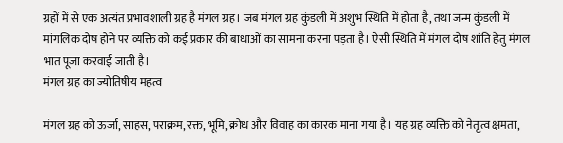ग्रहों में से एक अत्यंत प्रभावशाली ग्रह है मंगल ग्रह। जब मंगल ग्रह कुंडली में अशुभ स्थिति में होता है, तथा जन्म कुंडली में मांगलिक दोष होने पर व्यक्ति को कई प्रकार की बाधाओं का सामना करना पड़ता है। ऐसी स्थिति में मंगल दोष शांति हेतु मंगल भात पूजा करवाई जाती है।
मंगल ग्रह का ज्योतिषीय महत्व

मंगल ग्रह को ऊर्जा, साहस, पराक्रम, रक्त, भूमि, क्रोध और विवाह का कारक माना गया है। यह ग्रह व्यक्ति को नेतृत्व क्षमता,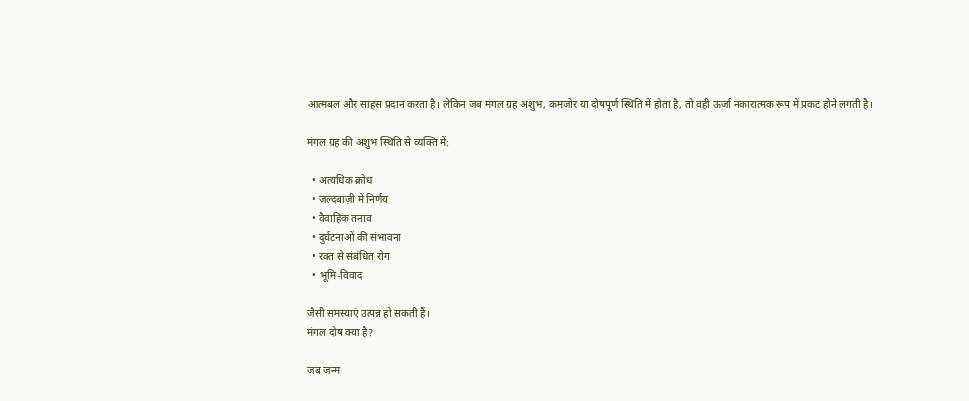आत्मबल और साहस प्रदान करता है। लेकिन जब मंगल ग्रह अशुभ, कमजोर या दोषपूर्ण स्थिति में होता है, तो वही ऊर्जा नकारात्मक रूप में प्रकट होने लगती है।

मंगल ग्रह की अशुभ स्थिति से व्यक्ति में:

  • अत्यधिक क्रोध
  • जल्दबाज़ी में निर्णय
  • वैवाहिक तनाव
  • दुर्घटनाओं की संभावना
  • रक्त से संबंधित रोग
  • भूमि-विवाद

जैसी समस्याएं उत्पन्न हो सकती हैं।
मंगल दोष क्या है?

जब जन्म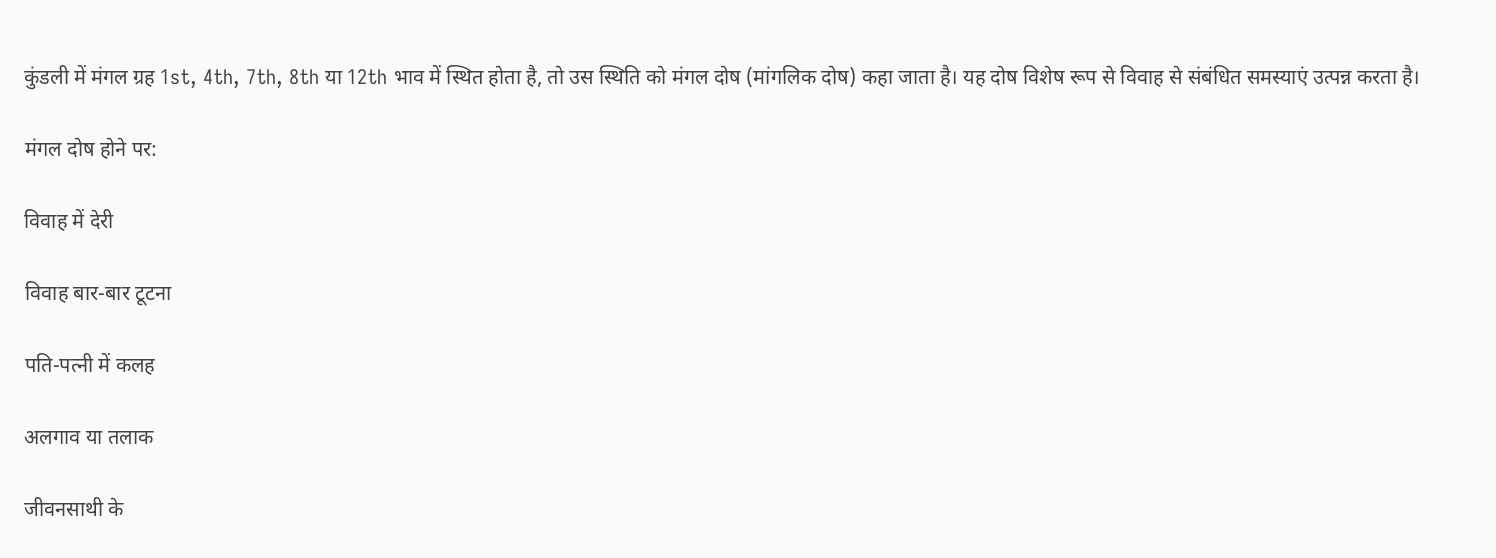कुंडली में मंगल ग्रह 1st, 4th, 7th, 8th या 12th भाव में स्थित होता है, तो उस स्थिति को मंगल दोष (मांगलिक दोष) कहा जाता है। यह दोष विशेष रूप से विवाह से संबंधित समस्याएं उत्पन्न करता है।

मंगल दोष होने पर:

विवाह में देरी

विवाह बार-बार टूटना

पति-पत्नी में कलह

अलगाव या तलाक

जीवनसाथी के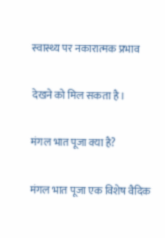स्वास्थ्य पर नकारात्मक प्रभाव

देखने को मिल सकता है।

मंगल भात पूजा क्या है?

मंगल भात पूजा एक विशेष वैदिक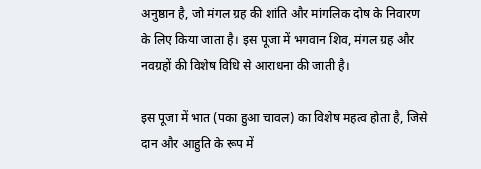अनुष्ठान है, जो मंगल ग्रह की शांति और मांगलिक दोष के निवारण के लिए किया जाता है। इस पूजा में भगवान शिव, मंगल ग्रह और नवग्रहों की विशेष विधि से आराधना की जाती है।

इस पूजा में भात (पका हुआ चावल) का विशेष महत्व होता है, जिसे दान और आहुति के रूप में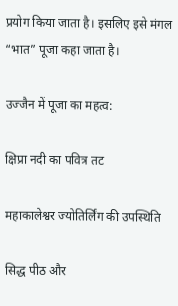प्रयोग किया जाता है। इसलिए इसे मंगल “भात” पूजा कहा जाता है।

उज्जैन में पूजा का महत्व:

क्षिप्रा नदी का पवित्र तट

महाकालेश्वर ज्योतिर्लिंग की उपस्थिति

सिद्ध पीठ और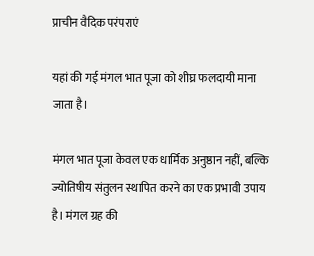प्राचीन वैदिक परंपराएं

यहां की गई मंगल भात पूजा को शीघ्र फलदायी माना जाता है।

मंगल भात पूजा केवल एक धार्मिक अनुष्ठान नहीं, बल्कि ज्योतिषीय संतुलन स्थापित करने का एक प्रभावी उपाय है। मंगल ग्रह की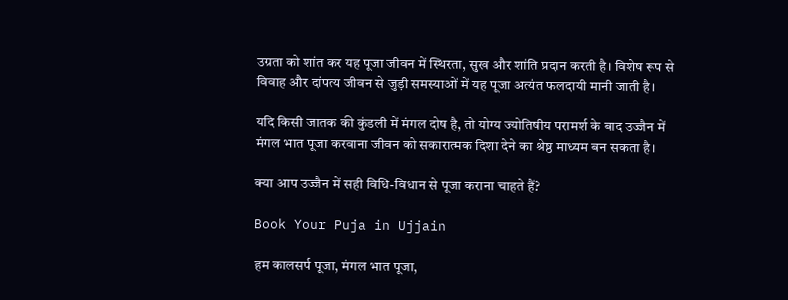उग्रता को शांत कर यह पूजा जीवन में स्थिरता, सुख और शांति प्रदान करती है। विशेष रूप से विवाह और दांपत्य जीवन से जुड़ी समस्याओं में यह पूजा अत्यंत फलदायी मानी जाती है।

यदि किसी जातक की कुंडली में मंगल दोष है, तो योग्य ज्योतिषीय परामर्श के बाद उज्जैन में मंगल भात पूजा करवाना जीवन को सकारात्मक दिशा देने का श्रेष्ठ माध्यम बन सकता है।

क्या आप उज्जैन में सही विधि-विधान से पूजा कराना चाहते हैं?

Book Your Puja in Ujjain

हम कालसर्प पूजा, मंगल भात पूजा,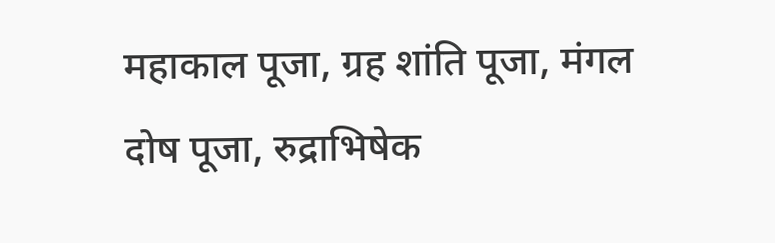महाकाल पूजा, ग्रह शांति पूजा, मंगल दोष पूजा, रुद्राभिषेक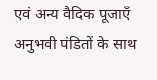एवं अन्य वैदिक पूजाएँ अनुभवी पंडितों के साथ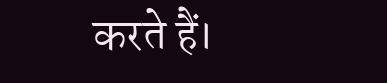करते हैं।